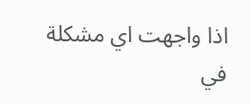اذا واجهت اي مشكلة في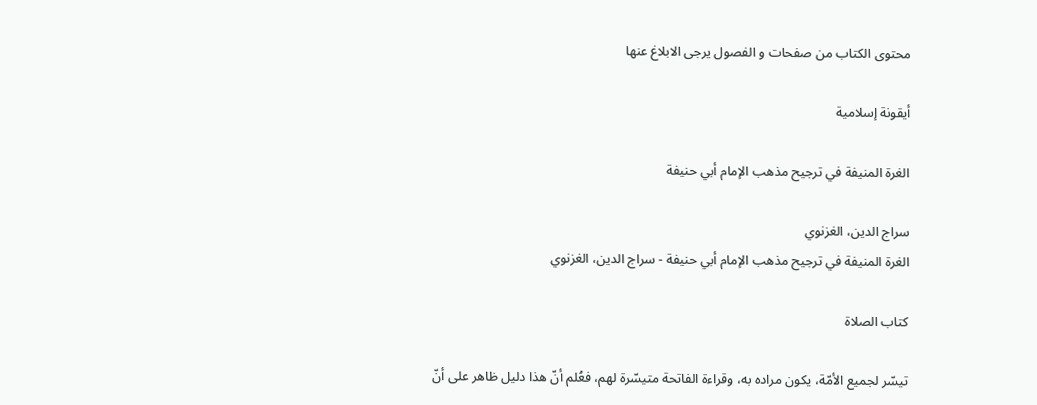محتوى الكتاب من صفحات و الفصول يرجى الابلاغ عنها

أيقونة إسلامية

الغرة المنيفة في ترجيح مذهب الإمام أبي حنيفة

سراج الدين، الغزنوي
الغرة المنيفة في ترجيح مذهب الإمام أبي حنيفة - سراج الدين، الغزنوي

كتاب الصلاة

تيسّر لجميع الأمّة، يكون مراده به، وقراءة الفاتحة متيسّرة لهم، فعُلم أنّ هذا دليل ظاهر على أنّ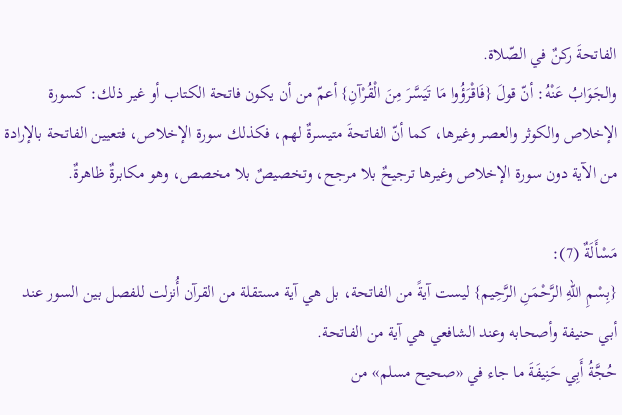الفاتحةَ ركنٌ في الصّلاة.
والجَوَابُ عَنْهُ: أنّ قولَ {فَاقْرَؤُوا مَا تَيَسَّرَ مِنَ الْقُرْآنِ} أعمّ من أن يكون فاتحة الكتاب أو غير ذلك: كسورة الإخلاص والكوثر والعصر وغيرها، كما أنّ الفاتحةَ متيسرةٌ لهم، فكذلك سورة الإخلاص، فتعيين الفاتحة بالإرادة من الآية دون سورة الإخلاص وغيرها ترجيحٌ بلا مرجح، وتخصيصٌ بلا مخصص، وهو مكابرةٌ ظاهرةٌ.

مَسْأَلَةٌ (7):
{بِسْمِ اللّهِ الرَّحْمَنِ الرَّحِيم} ليست آيةً من الفاتحة، بل هي آية مستقلة من القرآن أُنزلت للفصل بين السور عند أبي حنيفة وأصحابه وعند الشافعي هي آية من الفاتحة.
حُجَّةُ أَبِي حَنِيفَةَ ما جاء في «صحيح مسلم» من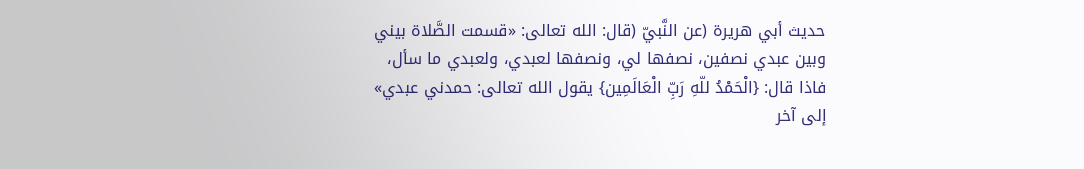حديث أبي هريرة (عن النَّبيّ (قال: الله تعالى: «قسمت الصَّلاة بيني وبين عبدي نصفين، نصفها لي، ونصفها لعبدي، ولعبدي ما سأل، فاذا قال: {الْحَمْدُ للّهِ رَبِّ الْعَالَمِين} يقول الله تعالى: حمدني عبدي» إلى آخر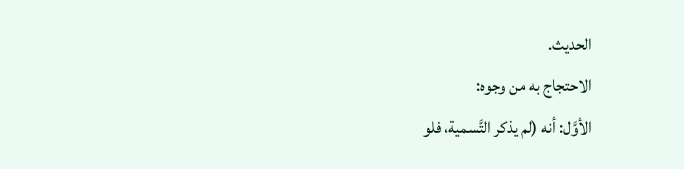الحديث.
الاحتجاج به من وجوه:
الأوَّل: أنه (لم يذكر التَّسمية، فلو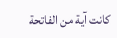كانت آية من الفاتحة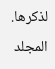لذكرها.
المجلد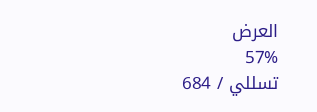العرض
57%
تسللي / 684